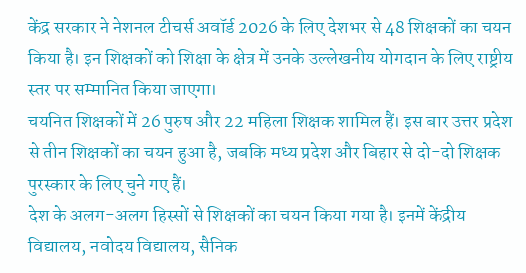केंद्र सरकार ने नेशनल टीचर्स अवॉर्ड 2026 के लिए देशभर से 48 शिक्षकों का चयन किया है। इन शिक्षकों को शिक्षा के क्षेत्र में उनके उल्लेखनीय योगदान के लिए राष्ट्रीय स्तर पर सम्मानित किया जाएगा।
चयनित शिक्षकों में 26 पुरुष और 22 महिला शिक्षक शामिल हैं। इस बार उत्तर प्रदेश से तीन शिक्षकों का चयन हुआ है, जबकि मध्य प्रदेश और बिहार से दो-दो शिक्षक पुरस्कार के लिए चुने गए हैं।
देश के अलग-अलग हिस्सों से शिक्षकों का चयन किया गया है। इनमें केंद्रीय विद्यालय, नवोदय विद्यालय, सैनिक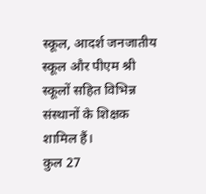स्कूल, आदर्श जनजातीय स्कूल और पीएम श्री स्कूलों सहित विभिन्न संस्थानों के शिक्षक शामिल हैं।
कुल 27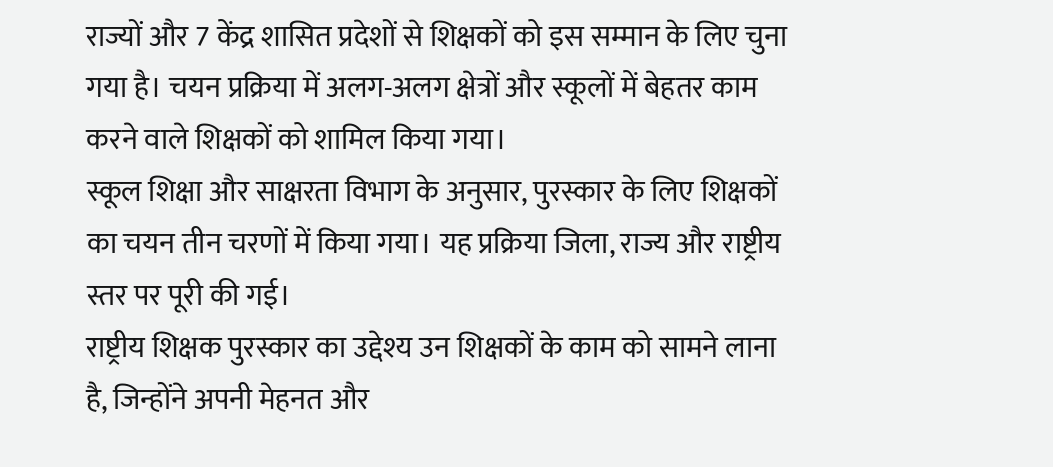राज्यों और 7 केंद्र शासित प्रदेशों से शिक्षकों को इस सम्मान के लिए चुना गया है। चयन प्रक्रिया में अलग-अलग क्षेत्रों और स्कूलों में बेहतर काम करने वाले शिक्षकों को शामिल किया गया।
स्कूल शिक्षा और साक्षरता विभाग के अनुसार, पुरस्कार के लिए शिक्षकों का चयन तीन चरणों में किया गया। यह प्रक्रिया जिला, राज्य और राष्ट्रीय स्तर पर पूरी की गई।
राष्ट्रीय शिक्षक पुरस्कार का उद्देश्य उन शिक्षकों के काम को सामने लाना है, जिन्होंने अपनी मेहनत और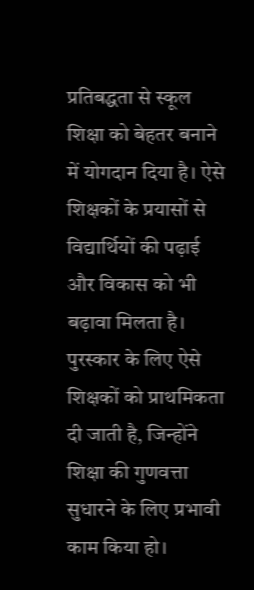प्रतिबद्धता से स्कूल शिक्षा को बेहतर बनाने में योगदान दिया है। ऐसे शिक्षकों के प्रयासों से विद्यार्थियों की पढ़ाई और विकास को भी बढ़ावा मिलता है।
पुरस्कार के लिए ऐसे शिक्षकों को प्राथमिकता दी जाती है, जिन्होंने शिक्षा की गुणवत्ता सुधारने के लिए प्रभावी काम किया हो।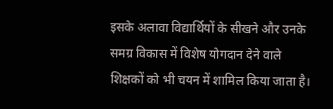इसके अलावा विद्यार्थियों के सीखने और उनके समग्र विकास में विशेष योगदान देने वाले शिक्षकों को भी चयन में शामिल किया जाता है।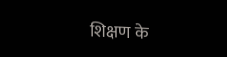शिक्षण के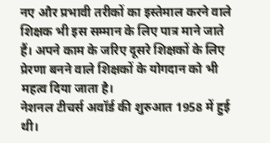नए और प्रभावी तरीकों का इस्तेमाल करने वाले शिक्षक भी इस सम्मान के लिए पात्र माने जाते हैं। अपने काम के जरिए दूसरे शिक्षकों के लिए प्रेरणा बनने वाले शिक्षकों के योगदान को भी महत्व दिया जाता है।
नेशनल टीचर्स अवॉर्ड की शुरुआत 1958 में हुई थी।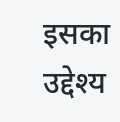इसका उद्देश्य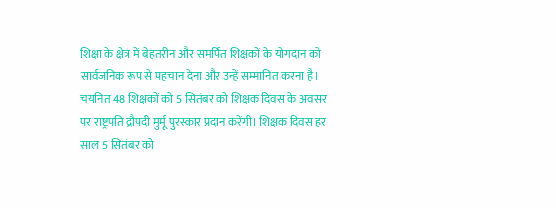शिक्षा के क्षेत्र में बेहतरीन और समर्पित शिक्षकों के योगदान को सार्वजनिक रूप से पहचान देना और उन्हें सम्मानित करना है।
चयनित 48 शिक्षकों को 5 सितंबर को शिक्षक दिवस के अवसर पर राष्ट्रपति द्रौपदी मुर्मू पुरस्कार प्रदान करेंगी। शिक्षक दिवस हर साल 5 सितंबर को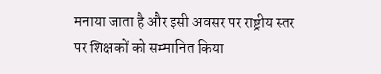मनाया जाता है और इसी अवसर पर राष्ट्रीय स्तर पर शिक्षकों को सम्मानित किया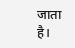जाता है।